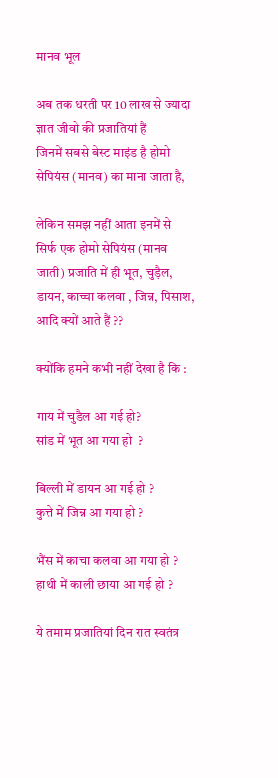मानव भूल

अब तक धरती पर 10 लाख से ज्यादा ज्ञात जीवो की प्रजातियां हैं
जिनमें सबसे बेस्ट माइंड है होमो सेपियंस (मानव) का माना जाता है,

लेकिन समझ नहीं आता इनमें से  सिर्फ एक होमो सेपियंस (मानव जाती) प्रजाति में ही भूत, चुड़ैल, डायन, काच्चा कलवा , जिन्न, पिसाश, आदि क्यों आते हैं ??

क्योंकि हमने कभी नहीं देखा है कि :

गाय में चुडैल आ गई हो?
सांड में भूत आ गया हो  ?

बिल्ली में डायन आ गई हो ?
कुत्ते में जिन्न आ गया हो ?

भैंस में काचा कलवा आ गया हो ?
हाथी में काली छाया आ गई हो ?

ये तमाम प्रजातियां दिन रात स्वतंत्र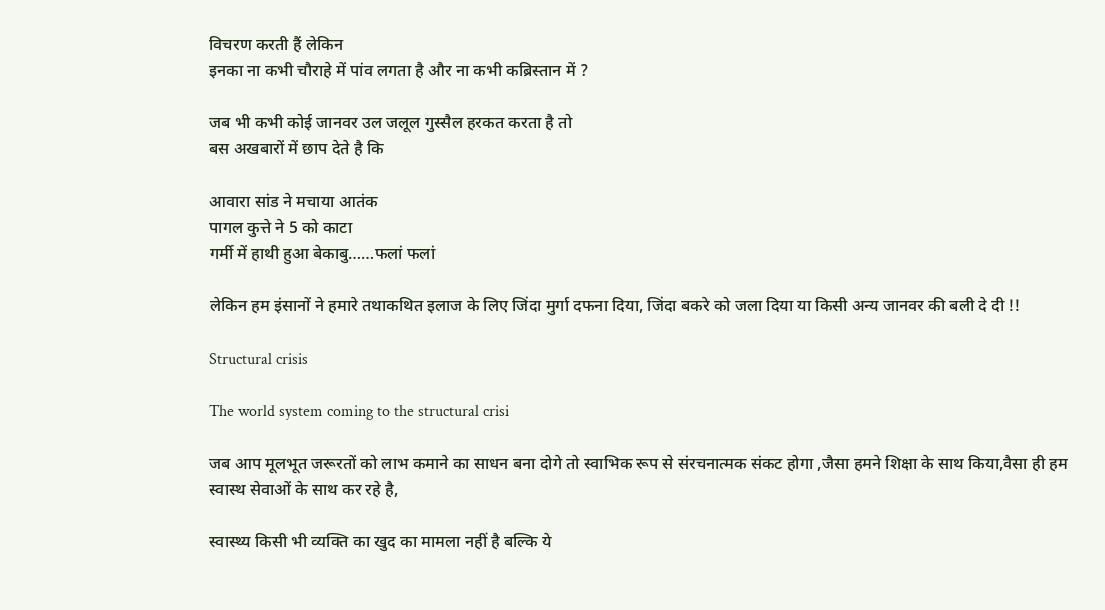विचरण करती हैं लेकिन
इनका ना कभी चौराहे में पांव लगता है और ना कभी कब्रिस्तान में ?

जब भी कभी कोई जानवर उल जलूल गुस्सैल हरकत करता है तो
बस अखबारों में छाप देते है कि

आवारा सांड ने मचाया आतंक
पागल कुत्ते ने 5 को काटा
गर्मी में हाथी हुआ बेकाबु……फलां फलां

लेकिन हम इंसानों ने हमारे तथाकथित इलाज के लिए जिंदा मुर्गा दफना दिया, जिंदा बकरे को जला दिया या किसी अन्य जानवर की बली दे दी !!

Structural crisis

The world system coming to the structural crisi

जब आप मूलभूत जरूरतों को लाभ कमाने का साधन बना दोगे तो स्वाभिक रूप से संरचनात्मक संकट होगा ,जैसा हमने शिक्षा के साथ किया,वैसा ही हम स्वास्थ सेवाओं के साथ कर रहे है,

स्वास्थ्य किसी भी व्यक्ति का खुद का मामला नहीं है बल्कि ये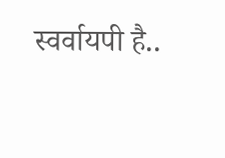स्वर्वायपी है..